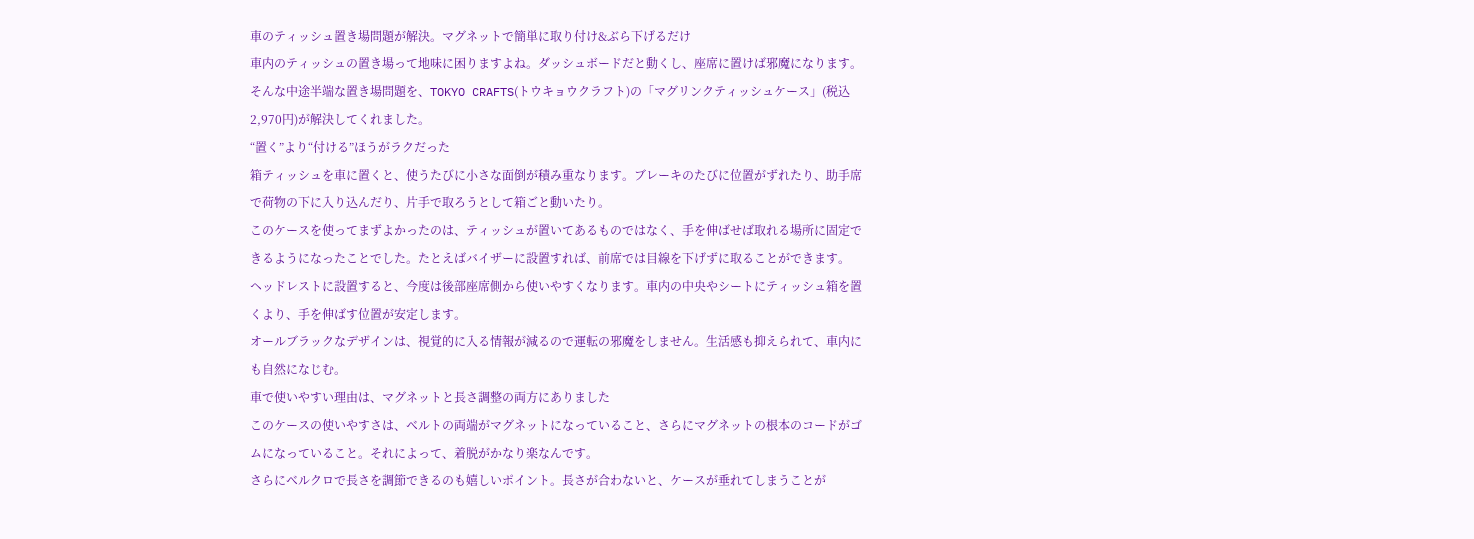車のティッシュ置き場問題が解決。マグネットで簡単に取り付け&ぶら下げるだけ
車内のティッシュの置き場って地味に困りますよね。ダッシュボードだと動くし、座席に置けば邪魔になります。
そんな中途半端な置き場問題を、TOKYO CRAFTS(トウキョウクラフト)の「マグリンクティッシュケース」(税込2,970円)が解決してくれました。
“置く”より“付ける”ほうがラクだった
箱ティッシュを車に置くと、使うたびに小さな面倒が積み重なります。ブレーキのたびに位置がずれたり、助手席で荷物の下に入り込んだり、片手で取ろうとして箱ごと動いたり。
このケースを使ってまずよかったのは、ティッシュが置いてあるものではなく、手を伸ばせば取れる場所に固定できるようになったことでした。たとえばバイザーに設置すれば、前席では目線を下げずに取ることができます。
ヘッドレストに設置すると、今度は後部座席側から使いやすくなります。車内の中央やシートにティッシュ箱を置くより、手を伸ばす位置が安定します。
オールブラックなデザインは、視覚的に入る情報が減るので運転の邪魔をしません。生活感も抑えられて、車内にも自然になじむ。
車で使いやすい理由は、マグネットと長さ調整の両方にありました
このケースの使いやすさは、ベルトの両端がマグネットになっていること、さらにマグネットの根本のコードがゴムになっていること。それによって、着脱がかなり楽なんです。
さらにベルクロで長さを調節できるのも嬉しいポイント。長さが合わないと、ケースが垂れてしまうことが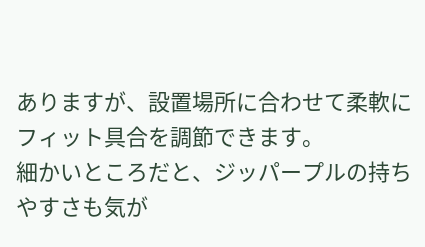ありますが、設置場所に合わせて柔軟にフィット具合を調節できます。
細かいところだと、ジッパープルの持ちやすさも気が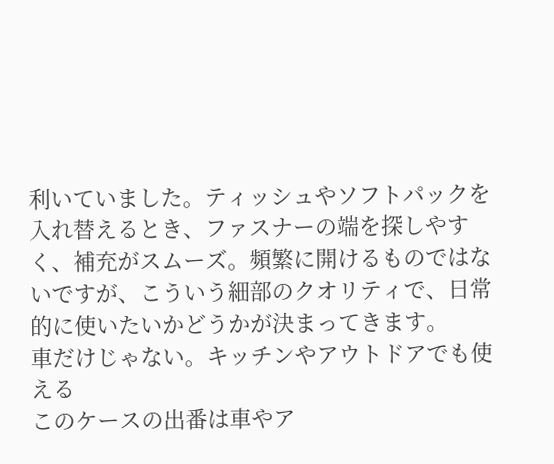利いていました。ティッシュやソフトパックを入れ替えるとき、ファスナーの端を探しやすく、補充がスムーズ。頻繁に開けるものではないですが、こういう細部のクオリティで、日常的に使いたいかどうかが決まってきます。
車だけじゃない。キッチンやアウトドアでも使える
このケースの出番は車やア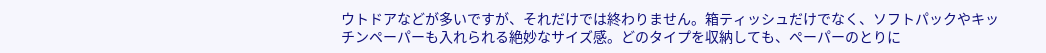ウトドアなどが多いですが、それだけでは終わりません。箱ティッシュだけでなく、ソフトパックやキッチンペーパーも入れられる絶妙なサイズ感。どのタイプを収納しても、ぺーパーのとりに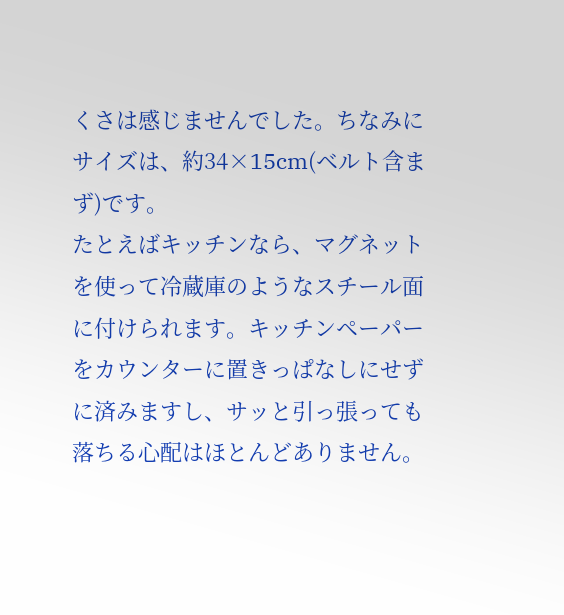くさは感じませんでした。ちなみにサイズは、約34×15cm(ベルト含まず)です。
たとえばキッチンなら、マグネットを使って冷蔵庫のようなスチール面に付けられます。キッチンペーパーをカウンターに置きっぱなしにせずに済みますし、サッと引っ張っても落ちる心配はほとんどありません。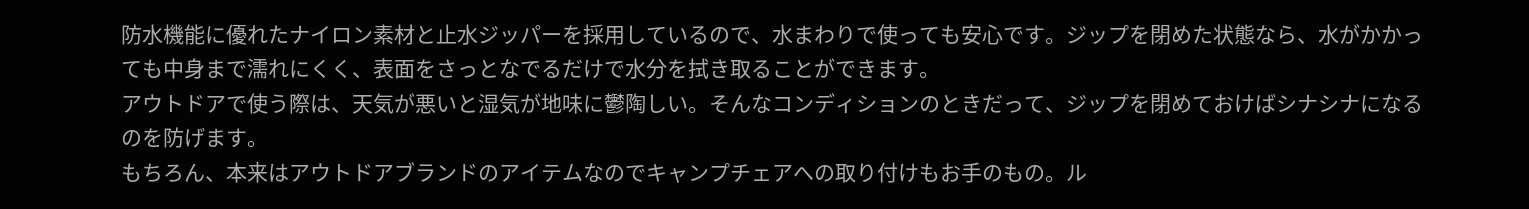防水機能に優れたナイロン素材と止水ジッパーを採用しているので、水まわりで使っても安心です。ジップを閉めた状態なら、水がかかっても中身まで濡れにくく、表面をさっとなでるだけで水分を拭き取ることができます。
アウトドアで使う際は、天気が悪いと湿気が地味に鬱陶しい。そんなコンディションのときだって、ジップを閉めておけばシナシナになるのを防げます。
もちろん、本来はアウトドアブランドのアイテムなのでキャンプチェアへの取り付けもお手のもの。ル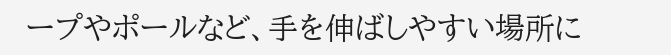ープやポールなど、手を伸ばしやすい場所に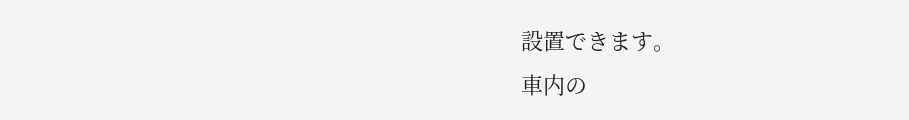設置できます。
車内の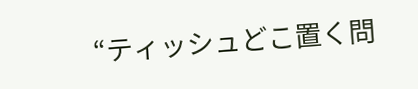“ティッシュどこ置く問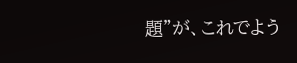題”が、これでよう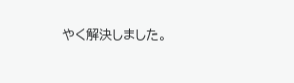やく解決しました。